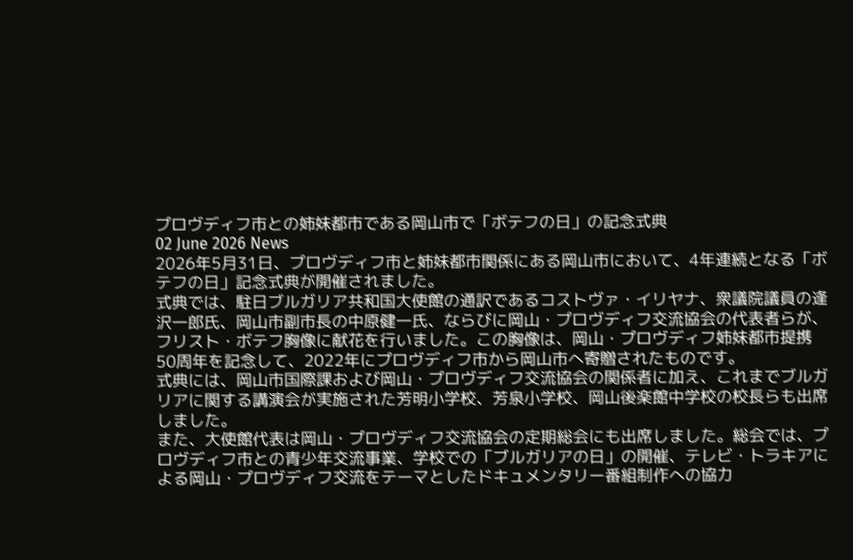プロヴディフ市との姉妹都市である岡山市で「ボテフの日」の記念式典
02 June 2026 News
2026年5月31日、プロヴディフ市と姉妹都市関係にある岡山市において、4年連続となる「ボテフの日」記念式典が開催されました。
式典では、駐日ブルガリア共和国大使館の通訳であるコストヴァ・イリヤナ、衆議院議員の逢沢一郎氏、岡山市副市長の中原健一氏、ならびに岡山・プロヴディフ交流協会の代表者らが、フリスト・ボテフ胸像に献花を行いました。この胸像は、岡山・プロヴディフ姉妹都市提携50周年を記念して、2022年にプロヴディフ市から岡山市へ寄贈されたものです。
式典には、岡山市国際課および岡山・プロヴディフ交流協会の関係者に加え、これまでブルガリアに関する講演会が実施された芳明小学校、芳泉小学校、岡山後楽館中学校の校長らも出席しました。
また、大使館代表は岡山・プロヴディフ交流協会の定期総会にも出席しました。総会では、プロヴディフ市との青少年交流事業、学校での「ブルガリアの日」の開催、テレビ・トラキアによる岡山・プロヴディフ交流をテーマとしたドキュメンタリー番組制作への協力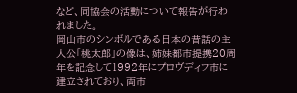など、同協会の活動について報告が行われました。
岡山市のシンボルである日本の昔話の主人公「桃太郎」の像は、姉妹都市提携20周年を記念して1992年にプロヴディフ市に建立されており、両市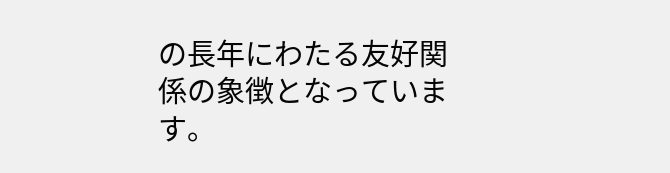の長年にわたる友好関係の象徴となっています。